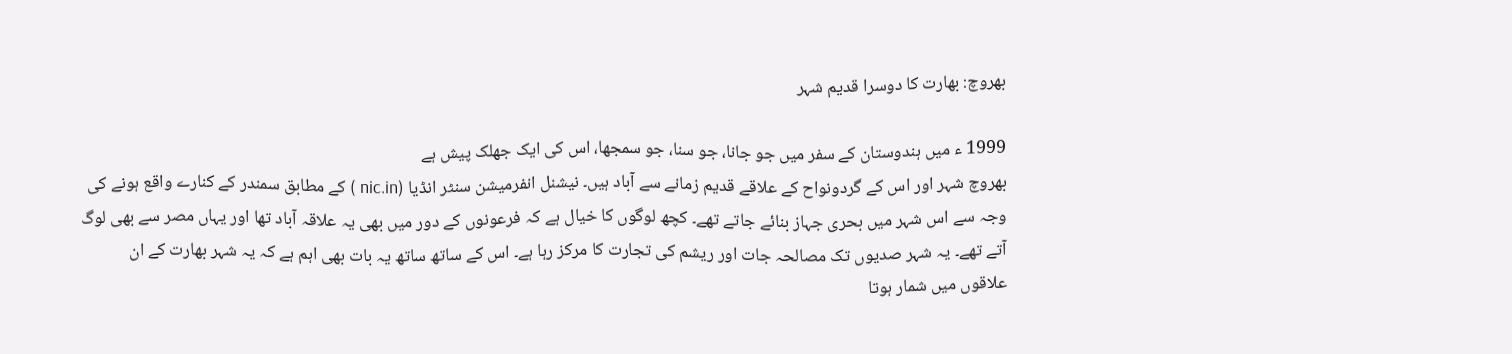بھروچ: بھارت کا دوسرا قدیم شہر

1999 ء میں ہندوستان کے سفر میں جو جانا، جو سنا، جو سمجھا، اس کی ایک جھلک پیش ہے
بھروچ شہر اور اس کے گردونواح کے علاقے قدیم زمانے سے آباد ہیں۔ نیشنل انفرمیشن سنٹر انڈیا (nic.in ) کے مطابق سمندر کے کنارے واقع ہونے کی وجہ سے اس شہر میں بحری جہاز بنائے جاتے تھے۔ کچھ لوگوں کا خیال ہے کہ فرعونوں کے دور میں بھی یہ علاقہ آباد تھا اور یہاں مصر سے بھی لوگ آتے تھے۔ یہ شہر صدیوں تک مصالحہ جات اور ریشم کی تجارت کا مرکز رہا ہے۔ اس کے ساتھ ساتھ یہ بات بھی اہم ہے کہ یہ شہر بھارت کے ان علاقوں میں شمار ہوتا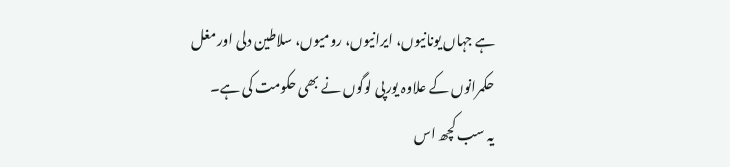ہے جہاں یونانیوں، ایرانیوں، رومیوں، سلاطین دلی اور مغل حکمرانوں کے علاوہ یورپی لوگوں نے بھی حکومت کی ہے۔
یہ سب کچھ اس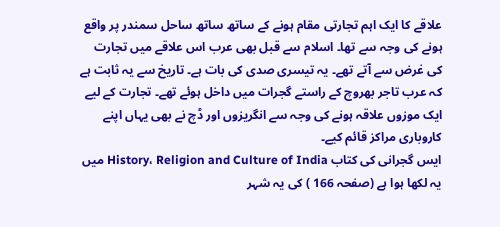علاقے کا ایک اہم تجارتی مقام ہونے کے ساتھ ساتھ ساحل سمندر پر واقع ہونے کی وجہ سے تھا۔ اسلام سے قبل بھی عرب اس علاقے میں تجارت کی غرض سے آتے تھے۔ یہ تیسری صدی کی بات ہے۔ تاریخ سے یہ ثابت ہے کہ عرب تاجر بھروچ کے راستے گجرات میں داخل ہوئے تھے۔ تجارت کے لیے ایک موزوں علاقہ ہونے کی وجہ سے انگریزوں اور ڈچ نے بھی یہاں اپنے کاروباری مراکز قائم کیے۔
ایس گجرانی کی کتاب History، Religion and Culture of India میں یہ لکھا ہوا ہے (صفحہ 166 ) کی یہ شہر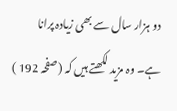دو ہزار سال سے بھی زیادہ پرانا ہے۔ وہ مزید لکھتے ہیں کہ (صفحہ 192 )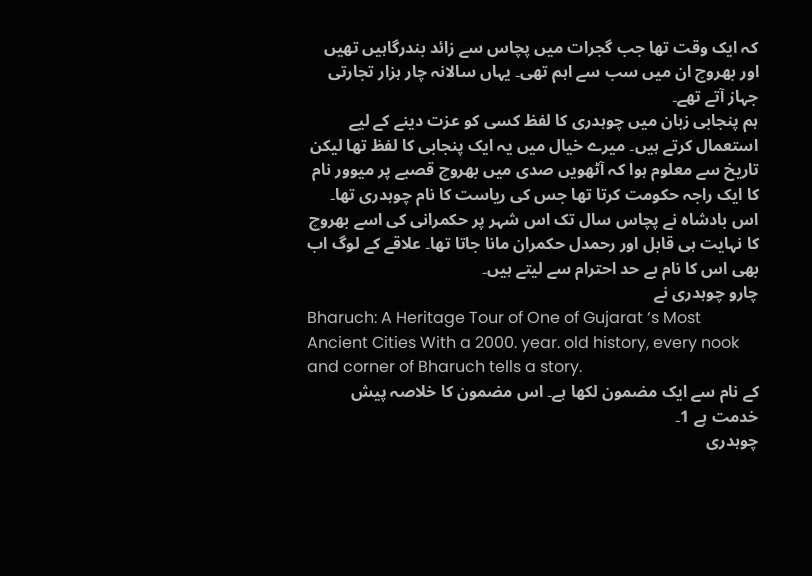کہ ایک وقت تھا جب گجرات میں پچاس سے زائد بندرگاہیں تھیں اور بھروچ ان میں سب سے اہم تھی۔ یہاں سالانہ چار ہزار تجارتی جہاز آتے تھے۔
ہم پنجابی زبان میں چوہدری کا لفظ کسی کو عزت دینے کے لیے استعمال کرتے ہیں۔ میرے خیال میں یہ ایک پنجابی کا لفظ تھا لیکن تاریخ سے معلوم ہوا کہ آٹھویں صدی میں بھروچ قصبے پر میوور نام کا ایک راجہ حکومت کرتا تھا جس کی ریاست کا نام چوہدری تھا۔ اس بادشاہ نے پچاس سال تک اس شہر پر حکمرانی کی اسے بھروچ کا نہایت ہی قابل اور رحمدل حکمران مانا جاتا تھا۔ علاقے کے لوگ اب بھی اس کا نام بے حد احترام سے لیتے ہیں۔
چارو چوہدری نے
Bharuch: A Heritage Tour of One of Gujarat ‘s Most Ancient Cities With a 2000. year. old history, every nook and corner of Bharuch tells a story.
کے نام سے ایک مضمون لکھا ہے۔ اس مضمون کا خلاصہ پیش خدمت ہے 1۔
چوہدری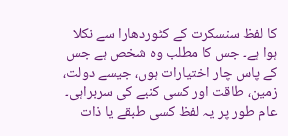کا لفظ سنسکرت کے کٹوردھارا سے نکلا ہوا ہے۔ جس کا مطلب وہ شخص ہے جس کے پاس چار اختیارات ہوں، جیسے دولت، زمین، طاقت اور کسی کنبے کی سربراہی۔ عام طور پر یہ لفظ کسی طبقے یا ذات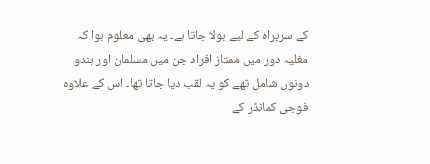کے سربراہ کے لیے بولا جاتا ہے۔ یہ بھی معلوم ہوا کہ مغلیہ دور میں ممتاز افراد جن میں مسلمان اور ہندو دونوں شامل تھے کو یہ لقب دیا جاتا تھا۔ اس کے علاوہ فوجی کمانڈر کے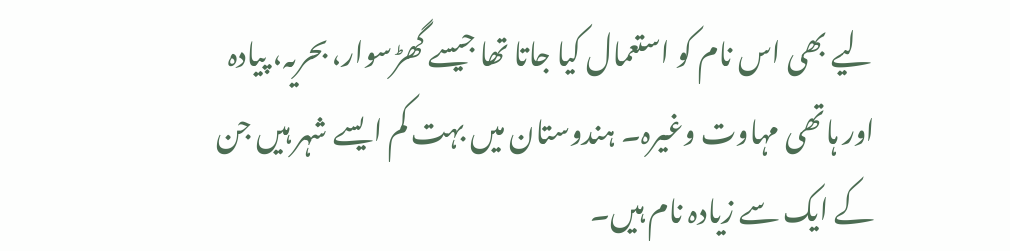لیے بھی اس نام کو استعمال کیا جاتا تھا جیسے گھڑسوار، بحریہ، پیادہ اور ہاتھی مہاوت وغیرہ۔ ہندوستان میں بہت کم ایسے شہر ہیں جن کے ایک سے زیادہ نام ہیں۔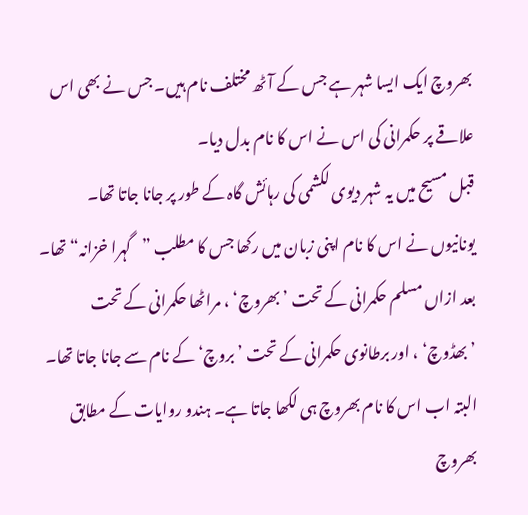بھروچ ایک ایسا شہر ہے جس کے آٹھ مختلف نام ہیں۔ جس نے بھی اس علاقے پر حکمرانی کی اس نے اس کا نام بدل دیا۔
قبل مسیح میں یہ شہر دیوی لکشمی کی رہائش گاہ کے طور پر جانا جاتا تھا۔ یونانیوں نے اس کا نام اپنی زبان میں رکھا جس کا مطلب ”گہرا خزانہ“ تھا۔ بعد ازاں مسلم حکمرانی کے تحت ’بھروچ‘ ، مراٹھا حکمرانی کے تحت ’بھڈوچ‘ ، اور برطانوی حکمرانی کے تحت ’بروچ‘ کے نام سے جانا جاتا تھا۔ البتہ اب اس کا نام بھروچ ہی لکھا جاتا ہے۔ ہندو روایات کے مطابق بھروچ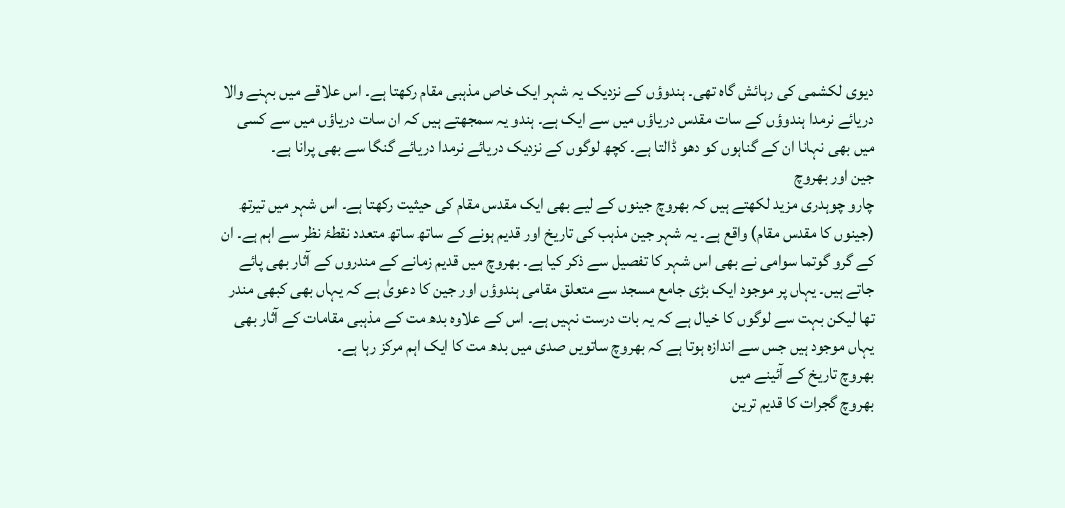دیوی لکشمی کی رہائش گاہ تھی۔ ہندوؤں کے نزدیک یہ شہر ایک خاص مذہبی مقام رکھتا ہے۔ اس علاقے میں بہنے والا دریائے نرمدا ہندوؤں کے سات مقدس دریاؤں میں سے ایک ہے۔ ہندو یہ سمجھتے ہیں کہ ان سات دریاؤں میں سے کسی میں بھی نہانا ان کے گناہوں کو دھو ڈالتا ہے۔ کچھ لوگوں کے نزدیک دریائے نرمدا دریائے گنگا سے بھی پرانا ہے۔
جین اور بھروچ
چارو چوہدری مزید لکھتے ہیں کہ بھروچ جینوں کے لیے بھی ایک مقدس مقام کی حیثیت رکھتا ہے۔ اس شہر میں تیرتھ (جینوں کا مقدس مقام) واقع ہے۔ یہ شہر جین مذہب کی تاریخ اور قدیم ہونے کے ساتھ ساتھ متعدد نقطۂ نظر سے اہم ہے۔ ان کے گرو گوتما سوامی نے بھی اس شہر کا تفصیل سے ذکر کیا ہے۔ بھروچ میں قدیم زمانے کے مندروں کے آثار بھی پائے جاتے ہیں۔ یہاں پر موجود ایک بڑی جامع مسجد سے متعلق مقامی ہندوؤں اور جین کا دعویٰ ہے کہ یہاں بھی کبھی مندر تھا لیکن بہت سے لوگوں کا خیال ہے کہ یہ بات درست نہیں ہے۔ اس کے علاوہ بدھ مت کے مذہبی مقامات کے آثار بھی یہاں موجود ہیں جس سے اندازہ ہوتا ہے کہ بھروچ ساتویں صدی میں بدھ مت کا ایک اہم مرکز رہا ہے۔
بھروچ تاریخ کے آئینے میں
بھروچ گجرات کا قدیم ترین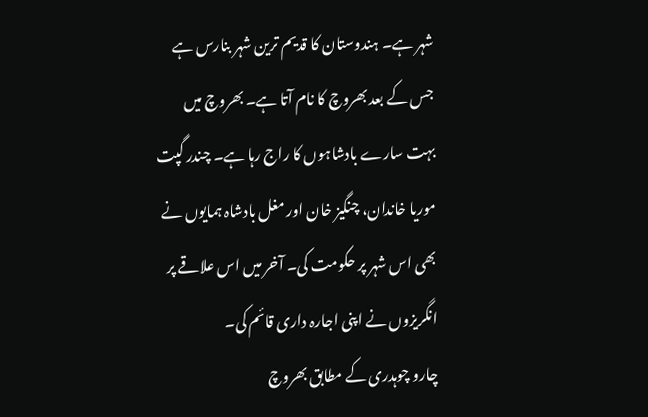شہر ہے۔ ہندوستان کا قدیم ترین شہر بنارس ہے جس کے بعد بھروچ کا نام آتا ہے۔ بھروچ میں بہت سارے بادشاہوں کا راج رہا ہے۔ چندر گپت موریا خاندان، چنگیز خان اور مغل بادشاہ ہمایوں نے بھی اس شہر پر حکومت کی۔ آخر میں اس علاقے پر انگریزوں نے اپنی اجارہ داری قائم کی۔
چارو چوہدری کے مطابق بھروچ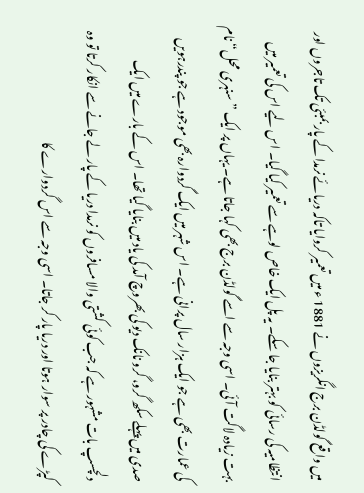میں واقع گولڈن برج انگریزوں نے 1881 ء میں تعمیر کروایا تاکہ دریائے نرمدا کے پار بمبئی تک تاجروں اور انتظامیہ کی رسائی کو بہتر بنایا جا سکے۔ یہ پل ایک خاص لوہے سے تعمیر کیا گیا۔ اس لیے اس کی تعمیر میں بہت زیادہ لاگت آئی۔ اسی وجہ سے اسے گولڈن برج بھی کہا جاتا ہے۔ یہاں پر ایک ”سنہری محل“ نام کی عمارت بھی ہے جو ایک ہزار سال پرانی ہے۔ اس شہر میں ایک گردوارہ بھی موجود ہے جو پندرہویں صدی میں پہلے سکھ گرو، گرو نانک دیو کی بھروچ آمد کی یاد میں بنایا گیا تھا۔ اس کے بارے میں ایک دلچسپ بات مشہور ہے کہ جب کوئی کشتی والا مسافروں کو نرمدا دریا کے پار لے جانے سے انکار کرتا تو وہ کپڑے کی چادر پر سوار ہوتا اور دریا پار کر جاتا۔ اسی وجہ سے اس گردوارے کا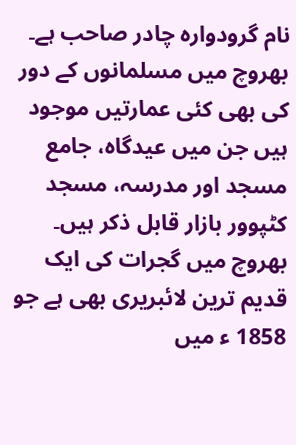نام گرودوارہ چادر صاحب ہے۔
بھروچ میں مسلمانوں کے دور کی بھی کئی عمارتیں موجود ہیں جن میں عیدگاہ، جامع مسجد اور مدرسہ، مسجد کٹپوور بازار قابل ذکر ہیں۔ بھروچ میں گجرات کی ایک قدیم ترین لائبریری بھی ہے جو 1858 ء میں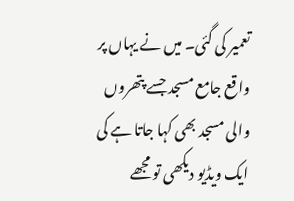تعمیر کی گئی۔ میں نے یہاں پر واقع جامع مسجد جسے پتھروں والی مسجد بھی کہا جاتا ہے کی ایک ویڈیو دیکھی تو مجھے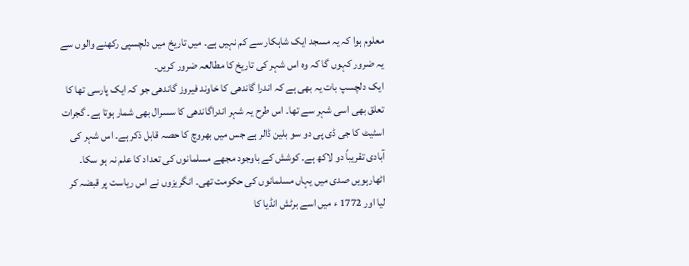معلوم ہوا کہ یہ مسجد ایک شاہکار سے کم نہیں ہے۔ میں تاریخ میں دلچسپی رکھنے والوں سے یہ ضرور کہوں گا کہ وہ اس شہر کی تاریخ کا مطالعہ ضرور کریں۔
ایک دلچسپ بات یہ بھی ہے کہ اندرا گاندھی کا خاوند فیروز گاندھی جو کہ ایک پارسی تھا کا تعلق بھی اسی شہر سے تھا۔ اس طرح یہ شہر اندراگاندھی کا سسرال بھی شمار ہوتا ہے۔ گجرات اسٹیٹ کا جی ڈی پی دو سو بلین ڈالر ہے جس میں بھروچ کا حصہ قابل ذکر ہے۔ اس شہر کی آبادی تقریباً دو لاکھ ہے۔ کوشش کے باوجود مجھے مسلمانوں کی تعداد کا علم نہ ہو سکا۔
اٹھارہویں صدی میں یہاں مسلمانوں کی حکومت تھی۔ انگریزوں نے اس ریاست پر قبضہ کر لیا اور 1772 ء میں اسے برٹش انڈیا کا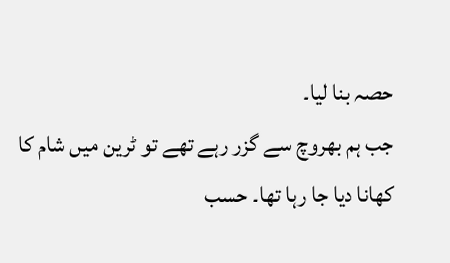حصہ بنا لیا۔
جب ہم بھروچ سے گزر رہے تھے تو ٹرین میں شام کا کھانا دیا جا رہا تھا۔ حسب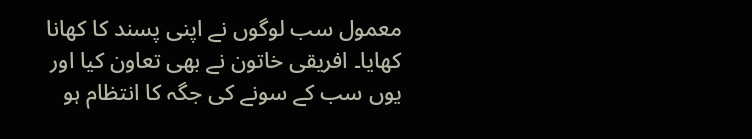معمول سب لوگوں نے اپنی پسند کا کھانا کھایا۔ افریقی خاتون نے بھی تعاون کیا اور یوں سب کے سونے کی جگہ کا انتظام ہو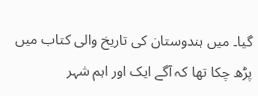گیا۔ میں ہندوستان کی تاریخ والی کتاب میں پڑھ چکا تھا کہ آگے ایک اور اہم شہر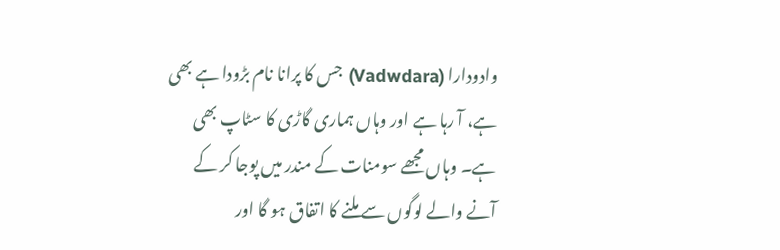وادودارا (Vadwdara) جس کا پرانا نام بڑودا ہے بھی ہے، آ رہا ہے اور وہاں ہماری گاڑی کا سٹاپ بھی ہے۔ وہاں مجھے سومنات کے مندر میں پوجا کر کے آنے والے لوگوں سے ملنے کا اتفاق ہو گا اور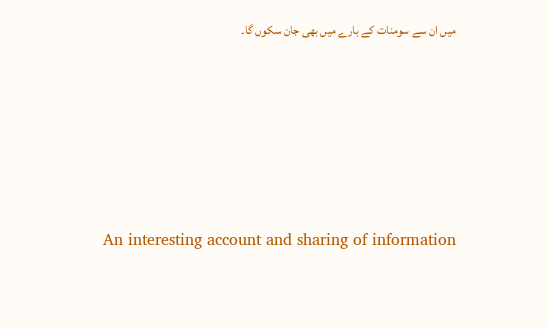میں ان سے سومنات کے بارے میں بھی جان سکوں گا۔









An interesting account and sharing of information